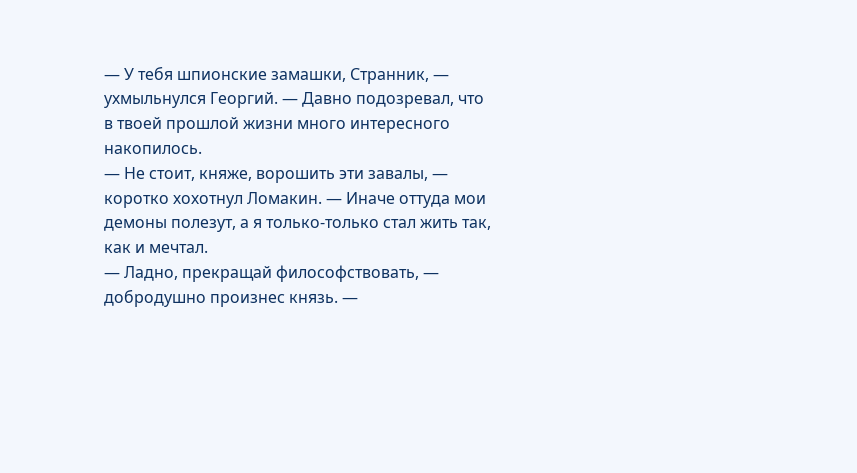— У тебя шпионские замашки, Странник, — ухмыльнулся Георгий. — Давно подозревал, что в твоей прошлой жизни много интересного накопилось.
— Не стоит, княже, ворошить эти завалы, — коротко хохотнул Ломакин. — Иначе оттуда мои демоны полезут, а я только-только стал жить так, как и мечтал.
— Ладно, прекращай философствовать, — добродушно произнес князь. —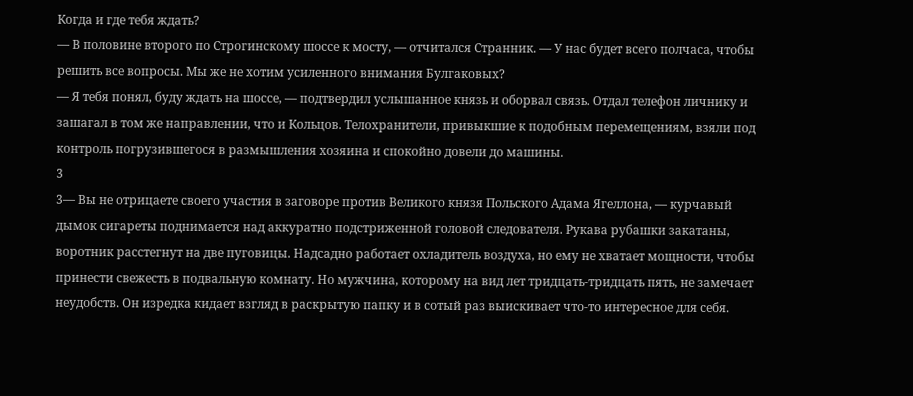Когда и где тебя ждать?
— В половине второго по Строгинскому шоссе к мосту, — отчитался Странник. — У нас будет всего полчаса, чтобы решить все вопросы. Мы же не хотим усиленного внимания Булгаковых?
— Я тебя понял, буду ждать на шоссе, — подтвердил услышанное князь и оборвал связь. Отдал телефон личнику и зашагал в том же направлении, что и Кольцов. Телохранители, привыкшие к подобным перемещениям, взяли под контроль погрузившегося в размышления хозяина и спокойно довели до машины.
3
3— Вы не отрицаете своего участия в заговоре против Великого князя Польского Адама Ягеллона, — курчавый дымок сигареты поднимается над аккуратно подстриженной головой следователя. Рукава рубашки закатаны, воротник расстегнут на две пуговицы. Надсадно работает охладитель воздуха, но ему не хватает мощности, чтобы принести свежесть в подвальную комнату. Но мужчина, которому на вид лет тридцать-тридцать пять, не замечает неудобств. Он изредка кидает взгляд в раскрытую папку и в сотый раз выискивает что-то интересное для себя.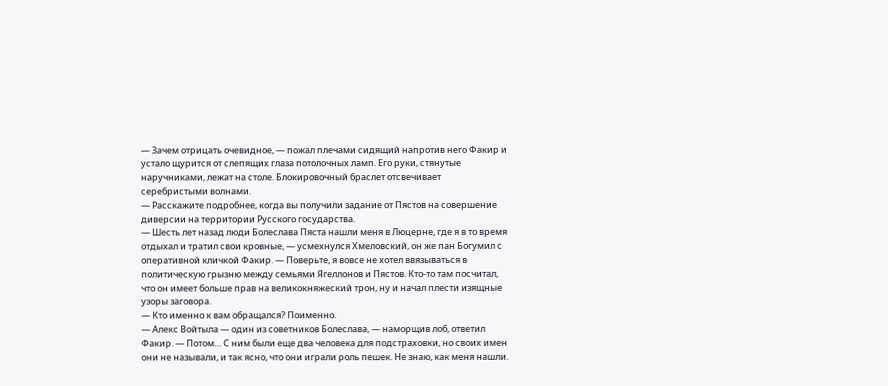— Зачем отрицать очевидное, — пожал плечами сидящий напротив него Факир и устало щурится от слепящих глаза потолочных ламп. Его руки, стянутые наручниками, лежат на столе. Блокировочный браслет отсвечивает серебристыми волнами.
— Расскажите подробнее, когда вы получили задание от Пястов на совершение диверсии на территории Русского государства.
— Шесть лет назад люди Болеслава Пяста нашли меня в Люцерне, где я в то время отдыхал и тратил свои кровные, — усмехнулся Хмеловский, он же пан Богумил с оперативной кличкой Факир. — Поверьте, я вовсе не хотел ввязываться в политическую грызню между семьями Ягеллонов и Пястов. Кто-то там посчитал, что он имеет больше прав на великокняжеский трон, ну и начал плести изящные узоры заговора.
— Кто именно к вам обращался? Поименно.
— Алекс Войтыла — один из советников Болеслава, — наморщив лоб, ответил Факир. — Потом… С ним были еще два человека для подстраховки, но своих имен они не называли, и так ясно, что они играли роль пешек. Не знаю, как меня нашли.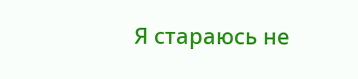Я стараюсь не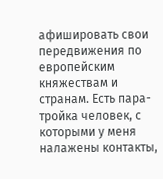афишировать свои передвижения по европейским княжествам и странам. Есть пара-тройка человек, с которыми у меня налажены контакты,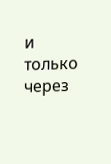и только через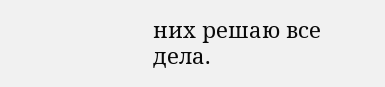них решаю все дела.